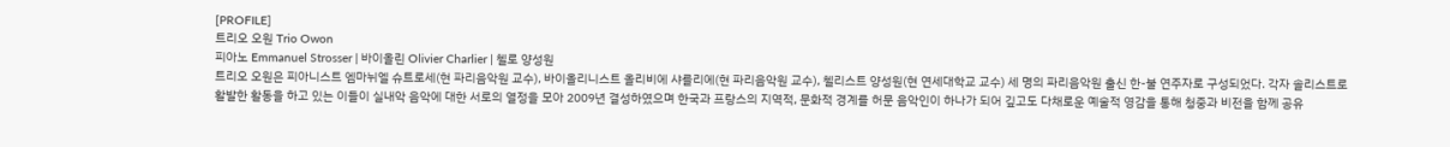[PROFILE]
트리오 오원 Trio Owon
피아노 Emmanuel Strosser | 바이올린 Olivier Charlier | 첼로 양성원
트리오 오원은 피아니스트 엠마뉘엘 슈트로세(현 파리음악원 교수), 바이올리니스트 올리비에 샤를리에(현 파리음악원 교수), 첼리스트 양성원(현 연세대학교 교수) 세 명의 파리음악원 출신 한-불 연주자로 구성되었다. 각자 솔리스트로 활발한 활동을 하고 있는 이들이 실내악 음악에 대한 서로의 열정을 모아 2009년 결성하였으며 한국과 프랑스의 지역적, 문화적 경계를 허문 음악인이 하나가 되어 깊고도 다채로운 예술적 영감을 통해 청중과 비전을 함께 공유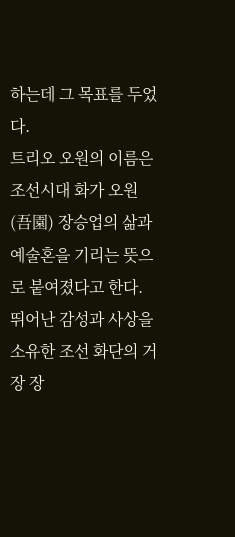하는데 그 목표를 두었다.
트리오 오원의 이름은 조선시대 화가 오원(吾園) 장승업의 삶과 예술혼을 기리는 뜻으로 붙여졌다고 한다. 뛰어난 감성과 사상을 소유한 조선 화단의 거장 장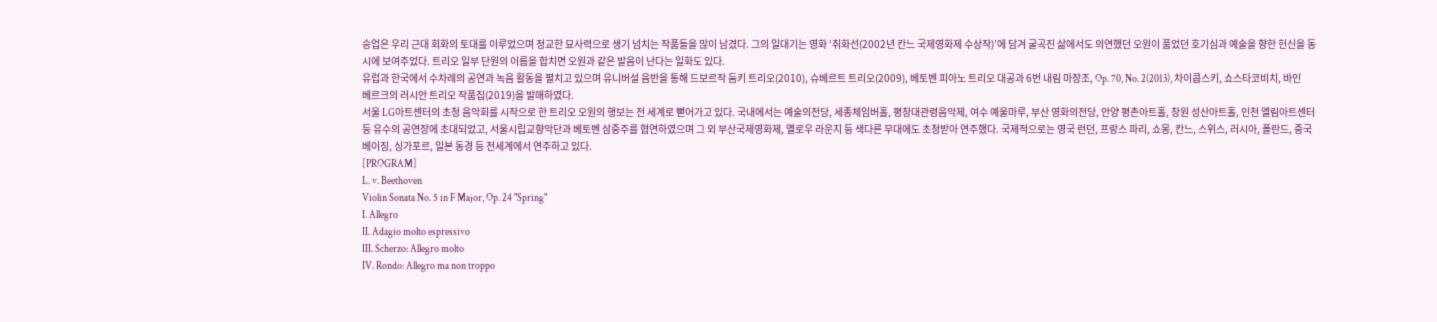승업은 우리 근대 회화의 토대를 이루었으며 정교한 묘사력으로 생기 넘치는 작품들을 많이 남겼다. 그의 일대기는 영화 ‘취화선(2002년 칸느 국제영화제 수상작)’에 담겨 굴곡진 삶에서도 의연했던 오원이 품었던 호기심과 예술을 향한 헌신을 동시에 보여주었다. 트리오 일부 단원의 이름을 합치면 오원과 같은 발음이 난다는 일화도 있다.
유럽과 한국에서 수차례의 공연과 녹음 활동을 펼치고 있으며 유니버설 음반을 통해 드보르작 둠키 트리오(2010), 슈베르트 트리오(2009), 베토벤 피아노 트리오 대공과 6번 내림 마장조, Op. 70, No. 2(2013), 차이콥스키, 쇼스타코비치, 바인베르크의 러시안 트리오 작품집(2019)을 발매하였다.
서울 LG아트센터의 초청 음악회를 시작으로 한 트리오 오원의 행보는 전 세계로 뻗어가고 있다. 국내에서는 예술의전당, 세종체임버홀, 평창대관령음악제, 여수 예울마루, 부산 영화의전당, 안양 평촌아트홀, 창원 성산아트홀, 인천 엘림아트센터 등 유수의 공연장에 초대되었고, 서울시립교향악단과 베토벤 삼중주를 협연하였으며 그 외 부산국제영화제, 옐로우 라운지 등 색다른 무대에도 초청받아 연주했다. 국제적으로는 영국 런던, 프랑스 파리, 쇼몽, 칸느, 스위스, 러시아, 폴란드, 중국 베이징, 싱가포르, 일본 동경 등 전세계에서 연주하고 있다.
[PROGRAM]
L. v. Beethoven
Violin Sonata No. 5 in F Major, Op. 24 "Spring"
I. Allegro
II. Adagio molto espressivo
III. Scherzo: Allegro molto
IV. Rondo: Allegro ma non troppo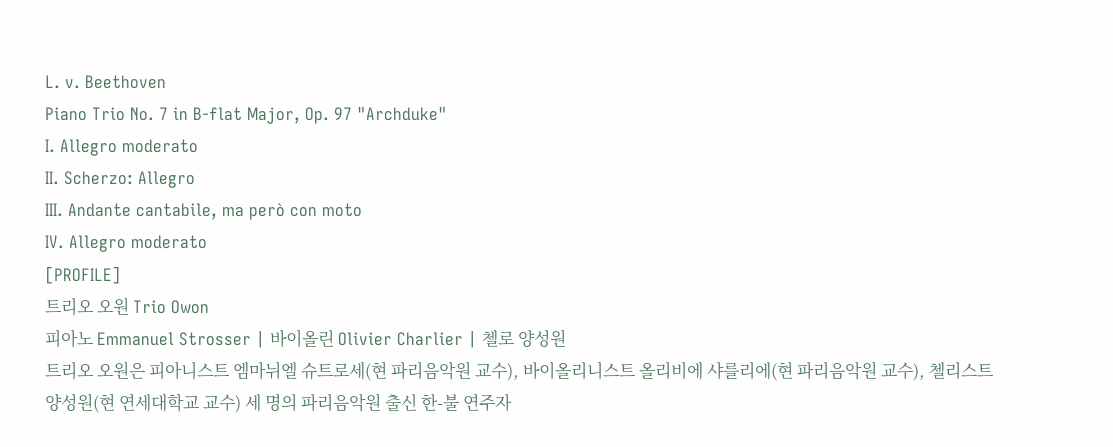L. v. Beethoven
Piano Trio No. 7 in B-flat Major, Op. 97 "Archduke"
I. Allegro moderato
II. Scherzo: Allegro
III. Andante cantabile, ma però con moto
IV. Allegro moderato
[PROFILE]
트리오 오원 Trio Owon
피아노 Emmanuel Strosser | 바이올린 Olivier Charlier | 첼로 양성원
트리오 오원은 피아니스트 엠마뉘엘 슈트로세(현 파리음악원 교수), 바이올리니스트 올리비에 샤를리에(현 파리음악원 교수), 첼리스트 양성원(현 연세대학교 교수) 세 명의 파리음악원 출신 한-불 연주자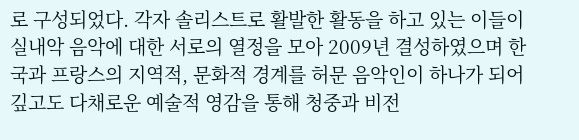로 구성되었다. 각자 솔리스트로 활발한 활동을 하고 있는 이들이 실내악 음악에 대한 서로의 열정을 모아 2009년 결성하였으며 한국과 프랑스의 지역적, 문화적 경계를 허문 음악인이 하나가 되어 깊고도 다채로운 예술적 영감을 통해 청중과 비전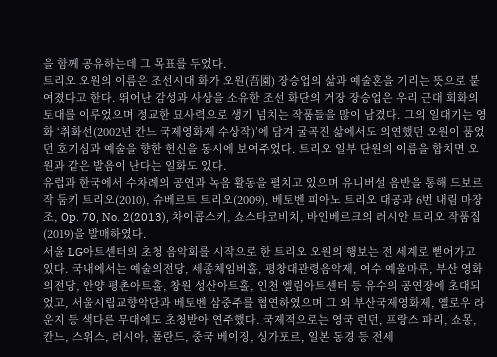을 함께 공유하는데 그 목표를 두었다.
트리오 오원의 이름은 조선시대 화가 오원(吾園) 장승업의 삶과 예술혼을 기리는 뜻으로 붙여졌다고 한다. 뛰어난 감성과 사상을 소유한 조선 화단의 거장 장승업은 우리 근대 회화의 토대를 이루었으며 정교한 묘사력으로 생기 넘치는 작품들을 많이 남겼다. 그의 일대기는 영화 ‘취화선(2002년 칸느 국제영화제 수상작)’에 담겨 굴곡진 삶에서도 의연했던 오원이 품었던 호기심과 예술을 향한 헌신을 동시에 보여주었다. 트리오 일부 단원의 이름을 합치면 오원과 같은 발음이 난다는 일화도 있다.
유럽과 한국에서 수차례의 공연과 녹음 활동을 펼치고 있으며 유니버설 음반을 통해 드보르작 둠키 트리오(2010), 슈베르트 트리오(2009), 베토벤 피아노 트리오 대공과 6번 내림 마장조, Op. 70, No. 2(2013), 차이콥스키, 쇼스타코비치, 바인베르크의 러시안 트리오 작품집(2019)을 발매하였다.
서울 LG아트센터의 초청 음악회를 시작으로 한 트리오 오원의 행보는 전 세계로 뻗어가고 있다. 국내에서는 예술의전당, 세종체임버홀, 평창대관령음악제, 여수 예울마루, 부산 영화의전당, 안양 평촌아트홀, 창원 성산아트홀, 인천 엘림아트센터 등 유수의 공연장에 초대되었고, 서울시립교향악단과 베토벤 삼중주를 협연하였으며 그 외 부산국제영화제, 옐로우 라운지 등 색다른 무대에도 초청받아 연주했다. 국제적으로는 영국 런던, 프랑스 파리, 쇼몽, 칸느, 스위스, 러시아, 폴란드, 중국 베이징, 싱가포르, 일본 동경 등 전세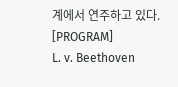계에서 연주하고 있다.
[PROGRAM]
L. v. Beethoven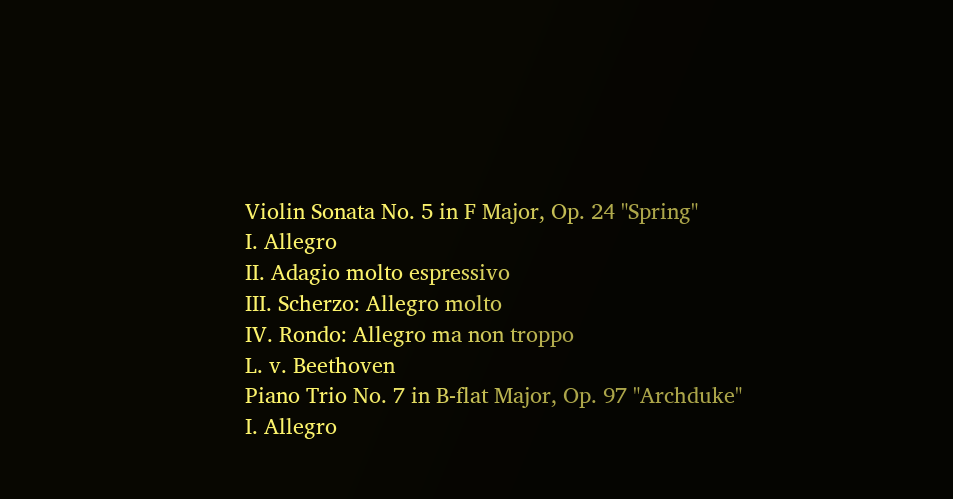Violin Sonata No. 5 in F Major, Op. 24 "Spring"
I. Allegro
II. Adagio molto espressivo
III. Scherzo: Allegro molto
IV. Rondo: Allegro ma non troppo
L. v. Beethoven
Piano Trio No. 7 in B-flat Major, Op. 97 "Archduke"
I. Allegro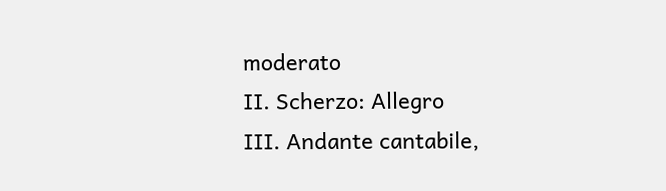moderato
II. Scherzo: Allegro
III. Andante cantabile,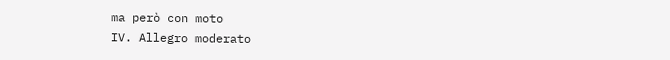ma però con moto
IV. Allegro moderato